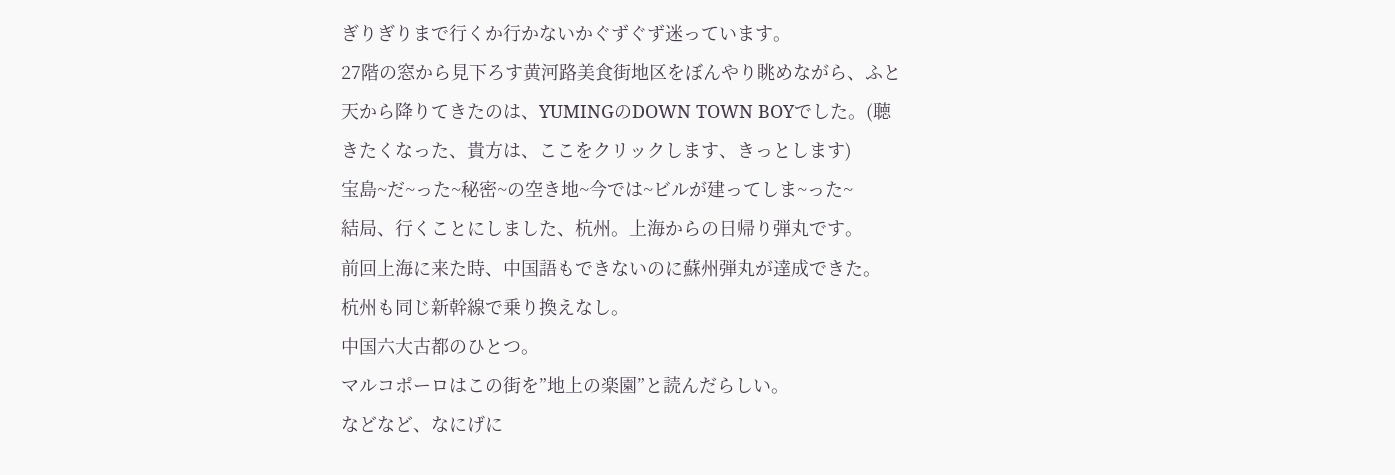ぎりぎりまで行くか行かないかぐずぐず迷っています。
27階の窓から見下ろす黄河路美食街地区をぼんやり眺めながら、ふと天から降りてきたのは、YUMINGのDOWN TOWN BOYでした。(聴きたくなった、貴方は、ここをクリックします、きっとします)
宝島~だ~った~秘密~の空き地~今では~ビルが建ってしま~った~
結局、行くことにしました、杭州。上海からの日帰り弾丸です。
前回上海に来た時、中国語もできないのに蘇州弾丸が達成できた。
杭州も同じ新幹線で乗り換えなし。
中国六大古都のひとつ。
マルコポーロはこの街を”地上の楽園”と読んだらしい。
などなど、なにげに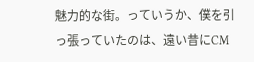魅力的な街。っていうか、僕を引っ張っていたのは、遠い昔にCM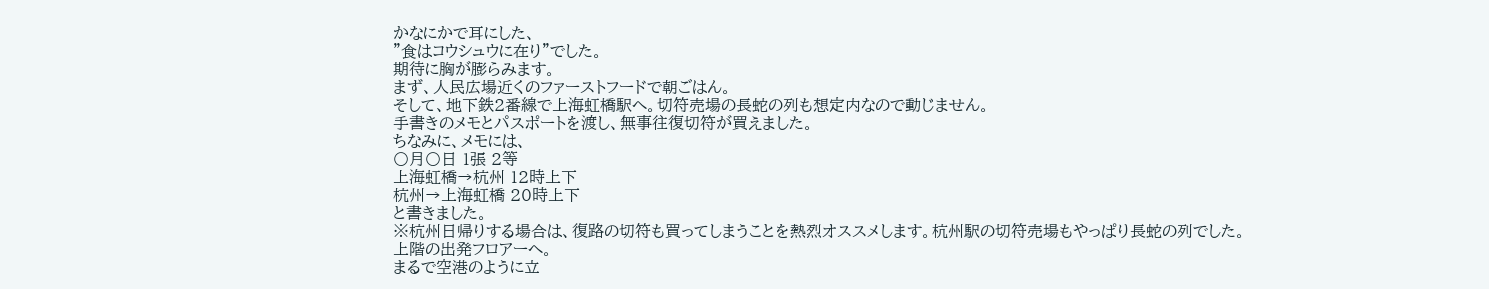かなにかで耳にした、
”食はコウシュウに在り”でした。
期待に胸が膨らみます。
まず、人民広場近くのファーストフードで朝ごはん。
そして、地下鉄2番線で上海虹橋駅へ。切符売場の長蛇の列も想定内なので動じません。
手書きのメモとパスポートを渡し、無事往復切符が買えました。
ちなみに、メモには、
〇月〇日 1張 2等
上海虹橋→杭州 12時上下
杭州→上海虹橋 20時上下
と書きました。
※杭州日帰りする場合は、復路の切符も買ってしまうことを熱烈オススメします。杭州駅の切符売場もやっぱり長蛇の列でした。
上階の出発フロアーへ。
まるで空港のように立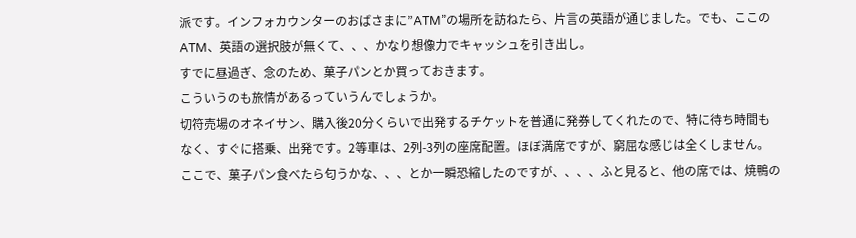派です。インフォカウンターのおばさまに”ATM”の場所を訪ねたら、片言の英語が通じました。でも、ここのATM、英語の選択肢が無くて、、、かなり想像力でキャッシュを引き出し。
すでに昼過ぎ、念のため、菓子パンとか買っておきます。
こういうのも旅情があるっていうんでしょうか。
切符売場のオネイサン、購入後20分くらいで出発するチケットを普通に発券してくれたので、特に待ち時間もなく、すぐに搭乗、出発です。2等車は、2列-3列の座席配置。ほぼ満席ですが、窮屈な感じは全くしません。
ここで、菓子パン食べたら匂うかな、、、とか一瞬恐縮したのですが、、、、ふと見ると、他の席では、焼鴨の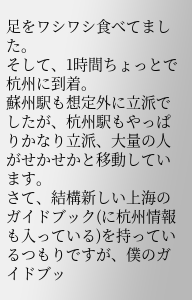足をワシワシ食べてました。
そして、1時間ちょっとで杭州に到着。
蘇州駅も想定外に立派でしたが、杭州駅もやっぱりかなり立派、大量の人がせかせかと移動しています。
さて、結構新しい上海のガイドブック(に杭州情報も入っている)を持っているつもりですが、僕のガイドブッ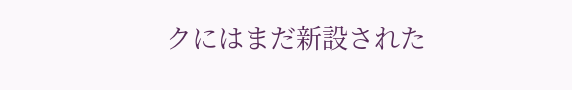クにはまだ新設された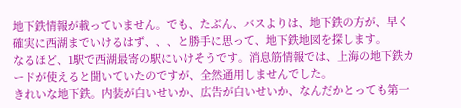地下鉄情報が載っていません。でも、たぶん、バスよりは、地下鉄の方が、早く確実に西湖までいけるはず、、、と勝手に思って、地下鉄地図を探します。
なるほど、1駅で西湖最寄の駅にいけそうです。消息筋情報では、上海の地下鉄カードが使えると聞いていたのですが、全然通用しませんでした。
きれいな地下鉄。内装が白いせいか、広告が白いせいか、なんだかとっても第一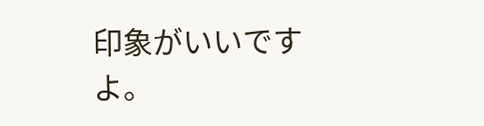印象がいいですよ。